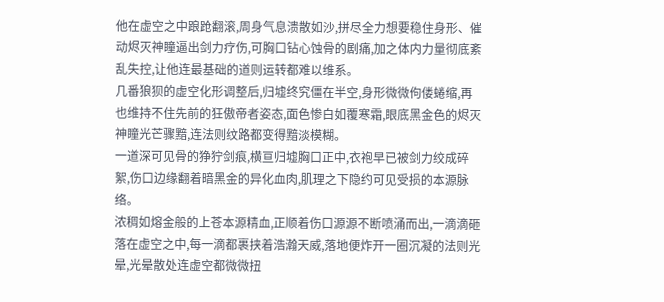他在虚空之中踉跄翻滚,周身气息溃散如沙,拼尽全力想要稳住身形、催动烬灭神瞳逼出剑力疗伤,可胸口钻心蚀骨的剧痛,加之体内力量彻底紊乱失控,让他连最基础的道则运转都难以维系。
几番狼狈的虚空化形调整后,归墟终究僵在半空,身形微微佝偻蜷缩,再也维持不住先前的狂傲帝者姿态,面色惨白如覆寒霜,眼底黑金色的烬灭神瞳光芒骤黯,连法则纹路都变得黯淡模糊。
一道深可见骨的狰狞剑痕,横亘归墟胸口正中,衣袍早已被剑力绞成碎絮,伤口边缘翻着暗黑金的异化血肉,肌理之下隐约可见受损的本源脉络。
浓稠如熔金般的上苍本源精血,正顺着伤口源源不断喷涌而出,一滴滴砸落在虚空之中,每一滴都裹挟着浩瀚天威,落地便炸开一圈沉凝的法则光晕,光晕散处连虚空都微微扭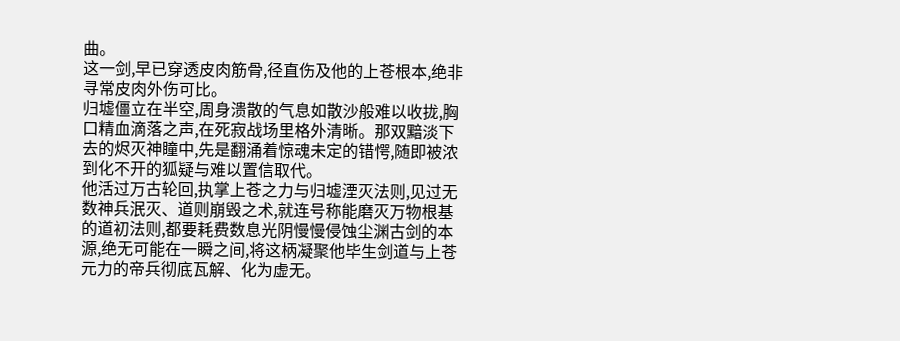曲。
这一剑,早已穿透皮肉筋骨,径直伤及他的上苍根本,绝非寻常皮肉外伤可比。
归墟僵立在半空,周身溃散的气息如散沙般难以收拢,胸口精血滴落之声,在死寂战场里格外清晰。那双黯淡下去的烬灭神瞳中,先是翻涌着惊魂未定的错愕,随即被浓到化不开的狐疑与难以置信取代。
他活过万古轮回,执掌上苍之力与归墟湮灭法则,见过无数神兵泯灭、道则崩毁之术,就连号称能磨灭万物根基的道初法则,都要耗费数息光阴慢慢侵蚀尘渊古剑的本源,绝无可能在一瞬之间,将这柄凝聚他毕生剑道与上苍元力的帝兵彻底瓦解、化为虚无。